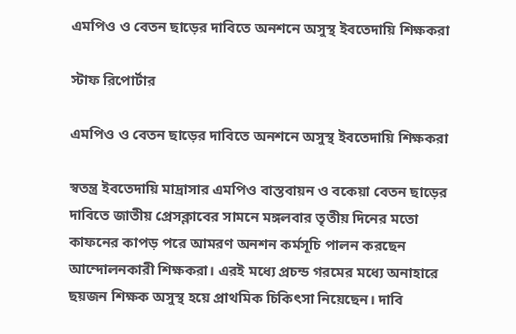এমপিও ও বেতন ছাড়ের দাবিতে অনশনে অসুস্থ ইবতেদায়ি শিক্ষকরা

স্টাফ রিপোর্টার

এমপিও ও বেতন ছাড়ের দাবিতে অনশনে অসুস্থ ইবতেদায়ি শিক্ষকরা

স্বতন্ত্র ইবতেদায়ি মাদ্রাসার এমপিও বাস্তবায়ন ও বকেয়া বেতন ছাড়ের দাবিতে জাতীয় প্রেসক্লাবের সামনে মঙ্গলবার তৃতীয় দিনের মতো কাফনের কাপড় পরে আমরণ অনশন কর্মসূচি পালন করছেন আন্দোলনকারী শিক্ষকরা। এরই মধ্যে প্রচন্ড গরমের মধ্যে অনাহারে ছয়জন শিক্ষক অসুস্থ হয়ে প্রাথমিক চিকিৎসা নিয়েছেন। দাবি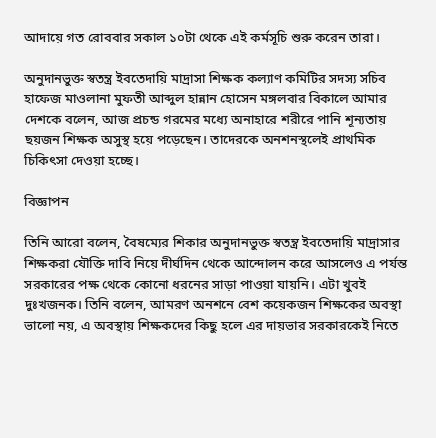আদায়ে গত রোববার সকাল ১০টা থেকে এই কর্মসূচি শুরু করেন তারা।

অনুদানভুক্ত স্বতন্ত্র ইবতেদায়ি মাদ্রাসা শিক্ষক কল্যাণ কমিটির সদস্য সচিব হাফেজ মাওলানা মুফতী আব্দুল হান্নান হোসেন মঙ্গলবার বিকালে আমার দেশকে বলেন, আজ প্রচন্ড গরমের মধ্যে অনাহারে শরীরে পানি শূন্যতায় ছয়জন শিক্ষক অসুস্থ হয়ে পড়েছেন। তাদেরকে অনশনস্থলেই প্রাথমিক চিকিৎসা দেওয়া হচ্ছে।

বিজ্ঞাপন

তিনি আরো বলেন, বৈষম্যের শিকার অনুদানভুক্ত স্বতন্ত্র ইবতেদায়ি মাদ্রাসার শিক্ষকরা যৌক্তি দাবি নিয়ে দীর্ঘদিন থেকে আন্দোলন করে আসলেও এ পর্যন্ত সরকারের পক্ষ থেকে কোনো ধরনের সাড়া পাওয়া যায়নি। এটা খুবই দুঃখজনক। তিনি বলেন, আমরণ অনশনে বেশ কয়েকজন শিক্ষকের অবস্থা ভালো নয়, এ অবস্থায় শিক্ষকদের কিছু হলে এর দায়ভার সরকারকেই নিতে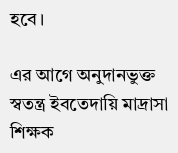হবে।

এর আগে অনুদানভুক্ত স্বতন্ত্র ইবতেদায়ি মাদ্রাসা শিক্ষক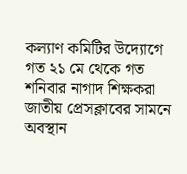কল্যাণ কমিটির উদ্যোগে গত ২১ মে থেকে গত শনিবার নাগাদ শিক্ষকরা জাতীয় প্রেসক্লাবের সামনে অবস্থান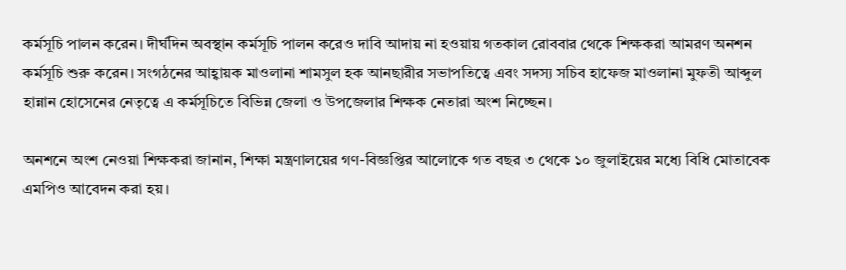কর্মসূচি পালন করেন। দীর্ঘদিন অবস্থান কর্মসূচি পালন করেও দাবি আদায় না হওয়ায় গতকাল রোববার থেকে শিক্ষকরা আমরণ অনশন কর্মসূচি শুরু করেন। সংগঠনের আহ্বায়ক মাওলানা শামসুল হক আনছারীর সভাপতিত্বে এবং সদস্য সচিব হাফেজ মাওলানা মুফতী আব্দুল হান্নান হোসেনের নেতৃত্বে এ কর্মসূচিতে বিভিন্ন জেলা ও উপজেলার শিক্ষক নেতারা অংশ নিচ্ছেন।

অনশনে অংশ নেওয়া শিক্ষকরা জানান, শিক্ষা মন্ত্রণালয়ের গণ-বিজ্ঞপ্তির আলোকে গত বছর ৩ থেকে ১০ জুলাইয়ের মধ্যে বিধি মোতাবেক এমপিও আবেদন করা হয়।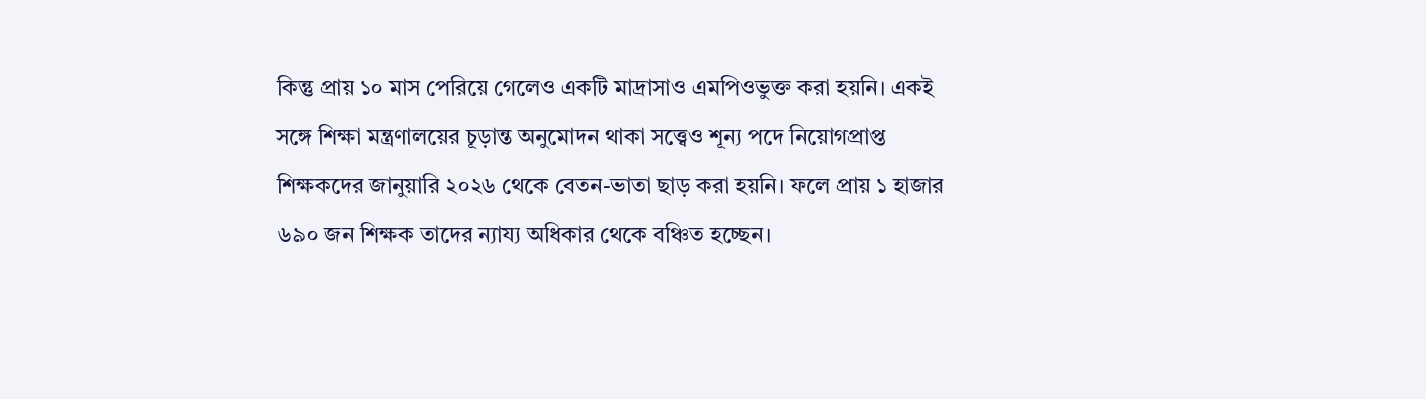কিন্তু প্রায় ১০ মাস পেরিয়ে গেলেও একটি মাদ্রাসাও এমপিওভুক্ত করা হয়নি। একই সঙ্গে শিক্ষা মন্ত্রণালয়ের চূড়ান্ত অনুমোদন থাকা সত্ত্বেও শূন্য পদে নিয়োগপ্রাপ্ত শিক্ষকদের জানুয়ারি ২০২৬ থেকে বেতন-ভাতা ছাড় করা হয়নি। ফলে প্রায় ১ হাজার ৬৯০ জন শিক্ষক তাদের ন্যায্য অধিকার থেকে বঞ্চিত হচ্ছেন।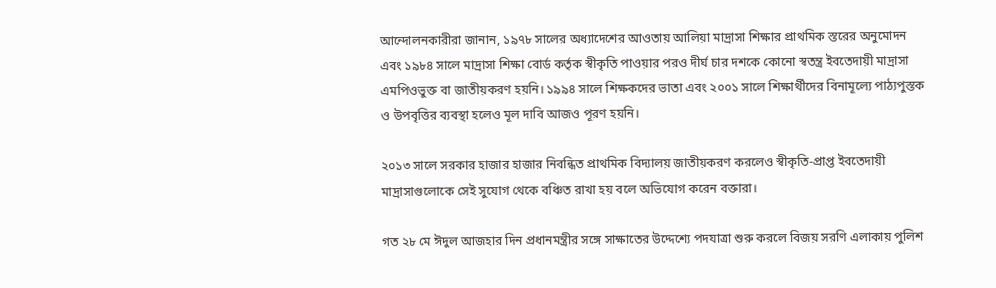আন্দোলনকারীরা জানান, ১৯৭৮ সালের অধ্যাদেশের আওতায় আলিয়া মাদ্রাসা শিক্ষার প্রাথমিক স্তরের অনুমোদন এবং ১৯৮৪ সালে মাদ্রাসা শিক্ষা বোর্ড কর্তৃক স্বীকৃতি পাওয়ার পরও দীর্ঘ চার দশকে কোনো স্বতন্ত্র ইবতেদায়ী মাদ্রাসা এমপিওভুক্ত বা জাতীয়করণ হয়নি। ১৯৯৪ সালে শিক্ষকদের ভাতা এবং ২০০১ সালে শিক্ষার্থীদের বিনামূল্যে পাঠ্যপুস্তক ও উপবৃত্তির ব্যবস্থা হলেও মূল দাবি আজও পূরণ হয়নি।

২০১৩ সালে সরকার হাজার হাজার নিবন্ধিত প্রাথমিক বিদ্যালয় জাতীয়করণ করলেও স্বীকৃতি-প্রাপ্ত ইবতেদায়ী মাদ্রাসাগুলোকে সেই সুযোগ থেকে বঞ্চিত রাখা হয় বলে অভিযোগ করেন বক্তারা।

গত ২৮ মে ঈদুল আজহার দিন প্রধানমন্ত্রীর সঙ্গে সাক্ষাতের উদ্দেশ্যে পদযাত্রা শুরু করলে বিজয় সরণি এলাকায় পুলিশ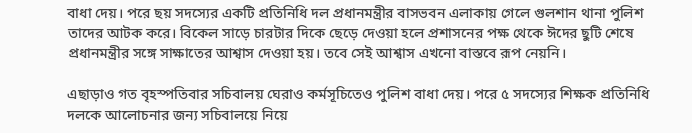বাধা দেয়। পরে ছয় সদস্যের একটি প্রতিনিধি দল প্রধানমন্ত্রীর বাসভবন এলাকায় গেলে গুলশান থানা পুলিশ তাদের আটক করে। বিকেল সাড়ে চারটার দিকে ছেড়ে দেওয়া হলে প্রশাসনের পক্ষ থেকে ঈদের ছুটি শেষে প্রধানমন্ত্রীর সঙ্গে সাক্ষাতের আশ্বাস দেওয়া হয়। তবে সেই আশ্বাস এখনো বাস্তবে রূপ নেয়নি।

এছাড়াও গত বৃহস্পতিবার সচিবালয় ঘেরাও কর্মসূচিতেও পুলিশ বাধা দেয়। পরে ৫ সদস্যের শিক্ষক প্রতিনিধি দলকে আলোচনার জন্য সচিবালয়ে নিয়ে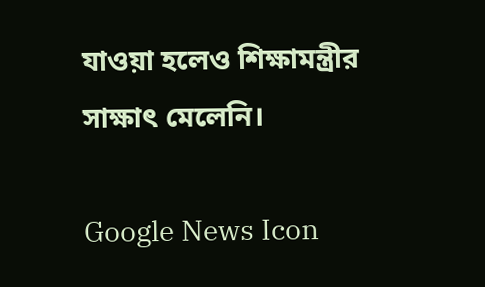যাওয়া হলেও শিক্ষামন্ত্রীর সাক্ষাৎ মেলেনি।

Google News Icon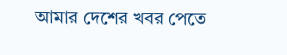আমার দেশের খবর পেতে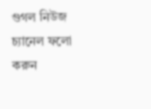গুগল নিউজ চ্যানেল ফলো করুন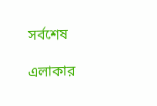সর্বশেষ

এলাকার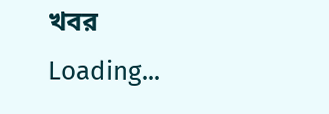খবর
Loading...